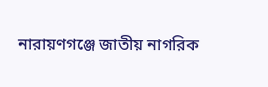নারায়ণগঞ্জে জাতীয় নাগরিক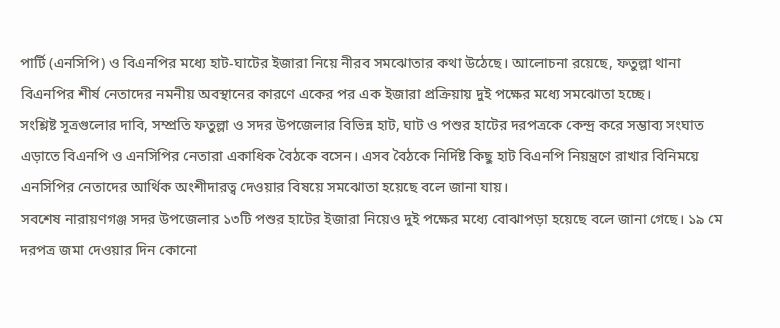পার্টি (এনসিপি) ও বিএনপির মধ্যে হাট-ঘাটের ইজারা নিয়ে নীরব সমঝোতার কথা উঠেছে। আলোচনা রয়েছে, ফতুল্লা থানা বিএনপির শীর্ষ নেতাদের নমনীয় অবস্থানের কারণে একের পর এক ইজারা প্রক্রিয়ায় দুই পক্ষের মধ্যে সমঝোতা হচ্ছে।
সংশ্লিষ্ট সূত্রগুলোর দাবি, সম্প্রতি ফতুল্লা ও সদর উপজেলার বিভিন্ন হাট, ঘাট ও পশুর হাটের দরপত্রকে কেন্দ্র করে সম্ভাব্য সংঘাত এড়াতে বিএনপি ও এনসিপির নেতারা একাধিক বৈঠকে বসেন। এসব বৈঠকে নির্দিষ্ট কিছু হাট বিএনপি নিয়ন্ত্রণে রাখার বিনিময়ে এনসিপির নেতাদের আর্থিক অংশীদারত্ব দেওয়ার বিষয়ে সমঝোতা হয়েছে বলে জানা যায়।
সবশেষ নারায়ণগঞ্জ সদর উপজেলার ১৩টি পশুর হাটের ইজারা নিয়েও দুই পক্ষের মধ্যে বোঝাপড়া হয়েছে বলে জানা গেছে। ১৯ মে দরপত্র জমা দেওয়ার দিন কোনো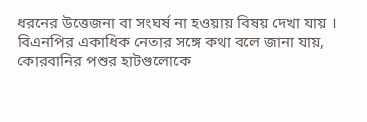ধরনের উত্তেজনা বা সংঘর্ষ না হওয়ায় বিষয় দেখা যায় ।
বিএনপির একাধিক নেতার সঙ্গে কথা বলে জানা যায়, কোরবানির পশুর হাটগুলোকে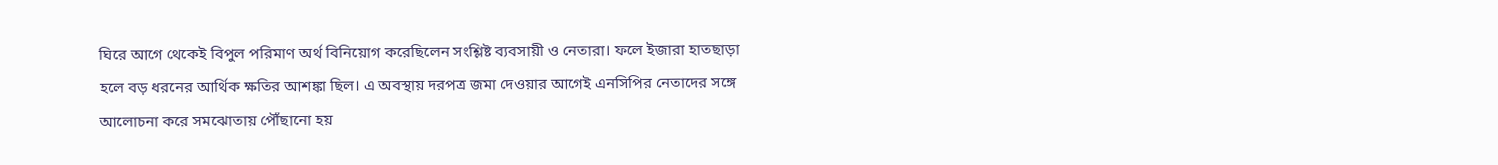ঘিরে আগে থেকেই বিপুল পরিমাণ অর্থ বিনিয়োগ করেছিলেন সংশ্লিষ্ট ব্যবসায়ী ও নেতারা। ফলে ইজারা হাতছাড়া হলে বড় ধরনের আর্থিক ক্ষতির আশঙ্কা ছিল। এ অবস্থায় দরপত্র জমা দেওয়ার আগেই এনসিপির নেতাদের সঙ্গে আলোচনা করে সমঝোতায় পৌঁছানো হয়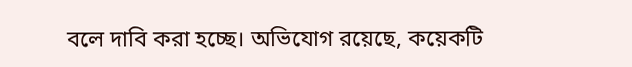বলে দাবি করা হচ্ছে। অভিযোগ রয়েছে, কয়েকটি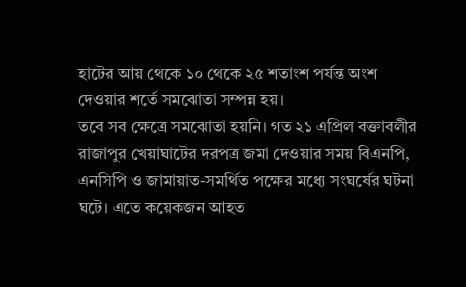হাটের আয় থেকে ১০ থেকে ২৫ শতাংশ পর্যন্ত অংশ দেওয়ার শর্তে সমঝোতা সম্পন্ন হয়।
তবে সব ক্ষেত্রে সমঝোতা হয়নি। গত ২১ এপ্রিল বক্তাবলীর রাজাপুর খেয়াঘাটের দরপত্র জমা দেওয়ার সময় বিএনপি, এনসিপি ও জামায়াত-সমর্থিত পক্ষের মধ্যে সংঘর্ষের ঘটনা ঘটে। এতে কয়েকজন আহত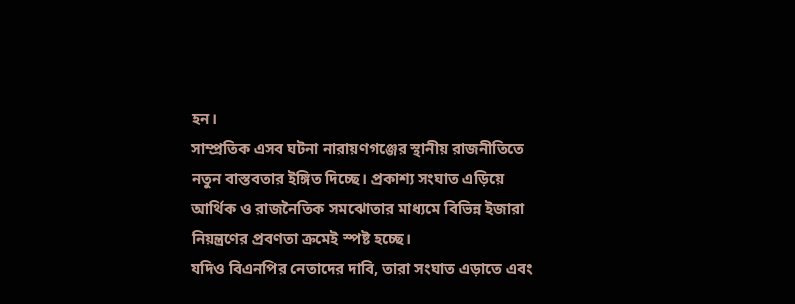হন।
সাম্প্রতিক এসব ঘটনা নারায়ণগঞ্জের স্থানীয় রাজনীতিতে নতুন বাস্তবতার ইঙ্গিত দিচ্ছে। প্রকাশ্য সংঘাত এড়িয়ে আর্থিক ও রাজনৈতিক সমঝোতার মাধ্যমে বিভিন্ন ইজারা নিয়ন্ত্রণের প্রবণতা ক্রমেই স্পষ্ট হচ্ছে।
যদিও বিএনপির নেতাদের দাবি, তারা সংঘাত এড়াতে এবং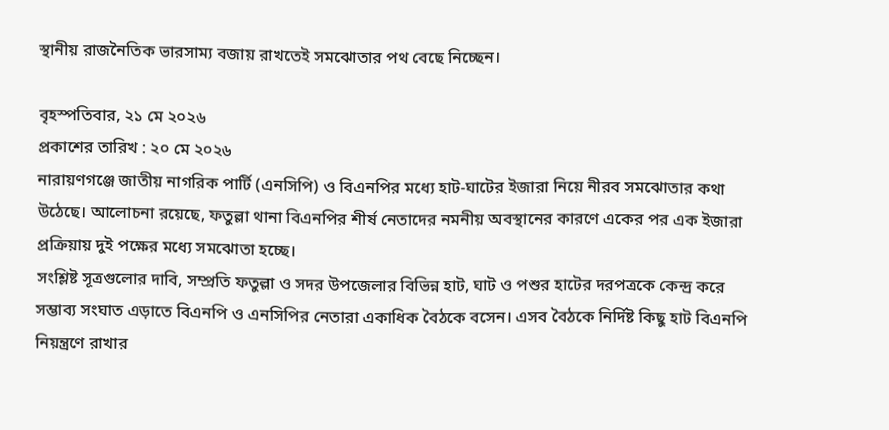স্থানীয় রাজনৈতিক ভারসাম্য বজায় রাখতেই সমঝোতার পথ বেছে নিচ্ছেন।

বৃহস্পতিবার, ২১ মে ২০২৬
প্রকাশের তারিখ : ২০ মে ২০২৬
নারায়ণগঞ্জে জাতীয় নাগরিক পার্টি (এনসিপি) ও বিএনপির মধ্যে হাট-ঘাটের ইজারা নিয়ে নীরব সমঝোতার কথা উঠেছে। আলোচনা রয়েছে, ফতুল্লা থানা বিএনপির শীর্ষ নেতাদের নমনীয় অবস্থানের কারণে একের পর এক ইজারা প্রক্রিয়ায় দুই পক্ষের মধ্যে সমঝোতা হচ্ছে।
সংশ্লিষ্ট সূত্রগুলোর দাবি, সম্প্রতি ফতুল্লা ও সদর উপজেলার বিভিন্ন হাট, ঘাট ও পশুর হাটের দরপত্রকে কেন্দ্র করে সম্ভাব্য সংঘাত এড়াতে বিএনপি ও এনসিপির নেতারা একাধিক বৈঠকে বসেন। এসব বৈঠকে নির্দিষ্ট কিছু হাট বিএনপি নিয়ন্ত্রণে রাখার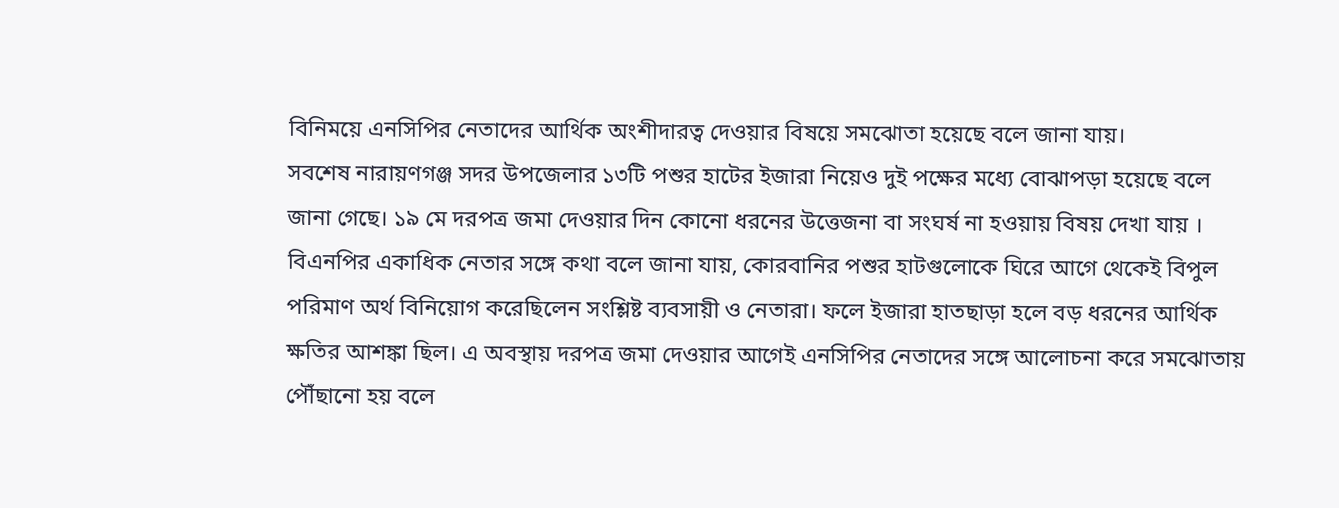বিনিময়ে এনসিপির নেতাদের আর্থিক অংশীদারত্ব দেওয়ার বিষয়ে সমঝোতা হয়েছে বলে জানা যায়।
সবশেষ নারায়ণগঞ্জ সদর উপজেলার ১৩টি পশুর হাটের ইজারা নিয়েও দুই পক্ষের মধ্যে বোঝাপড়া হয়েছে বলে জানা গেছে। ১৯ মে দরপত্র জমা দেওয়ার দিন কোনো ধরনের উত্তেজনা বা সংঘর্ষ না হওয়ায় বিষয় দেখা যায় ।
বিএনপির একাধিক নেতার সঙ্গে কথা বলে জানা যায়, কোরবানির পশুর হাটগুলোকে ঘিরে আগে থেকেই বিপুল পরিমাণ অর্থ বিনিয়োগ করেছিলেন সংশ্লিষ্ট ব্যবসায়ী ও নেতারা। ফলে ইজারা হাতছাড়া হলে বড় ধরনের আর্থিক ক্ষতির আশঙ্কা ছিল। এ অবস্থায় দরপত্র জমা দেওয়ার আগেই এনসিপির নেতাদের সঙ্গে আলোচনা করে সমঝোতায় পৌঁছানো হয় বলে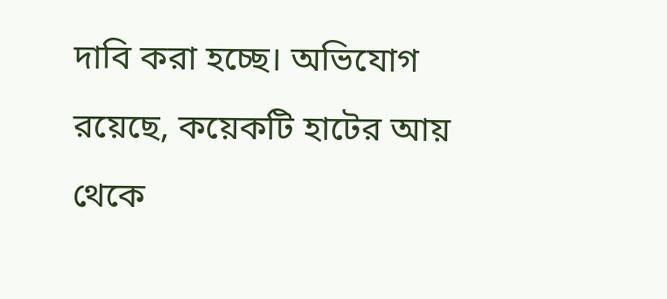দাবি করা হচ্ছে। অভিযোগ রয়েছে, কয়েকটি হাটের আয় থেকে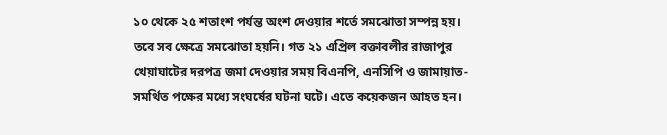১০ থেকে ২৫ শতাংশ পর্যন্ত অংশ দেওয়ার শর্তে সমঝোতা সম্পন্ন হয়।
তবে সব ক্ষেত্রে সমঝোতা হয়নি। গত ২১ এপ্রিল বক্তাবলীর রাজাপুর খেয়াঘাটের দরপত্র জমা দেওয়ার সময় বিএনপি, এনসিপি ও জামায়াত-সমর্থিত পক্ষের মধ্যে সংঘর্ষের ঘটনা ঘটে। এতে কয়েকজন আহত হন।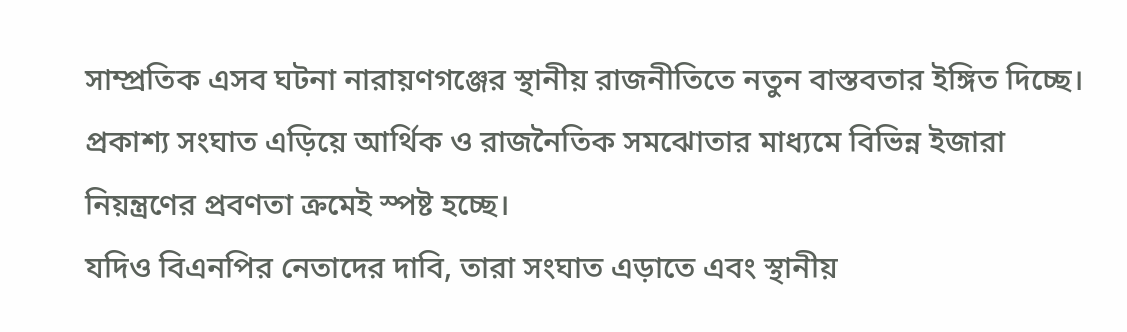সাম্প্রতিক এসব ঘটনা নারায়ণগঞ্জের স্থানীয় রাজনীতিতে নতুন বাস্তবতার ইঙ্গিত দিচ্ছে। প্রকাশ্য সংঘাত এড়িয়ে আর্থিক ও রাজনৈতিক সমঝোতার মাধ্যমে বিভিন্ন ইজারা নিয়ন্ত্রণের প্রবণতা ক্রমেই স্পষ্ট হচ্ছে।
যদিও বিএনপির নেতাদের দাবি, তারা সংঘাত এড়াতে এবং স্থানীয়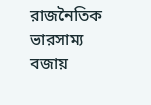রাজনৈতিক ভারসাম্য বজায়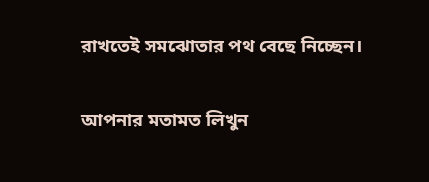রাখতেই সমঝোতার পথ বেছে নিচ্ছেন।

আপনার মতামত লিখুন